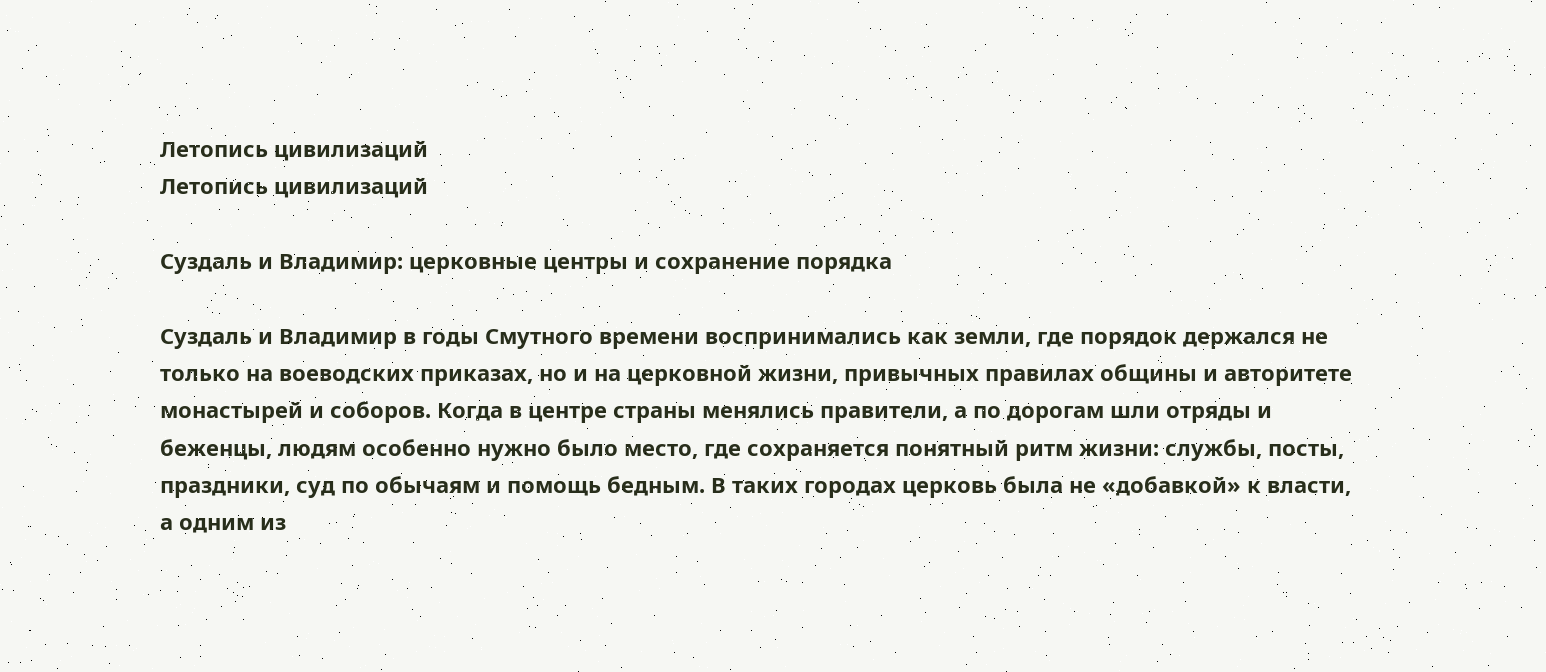Летопись цивилизаций
Летопись цивилизаций

Суздаль и Владимир: церковные центры и сохранение порядка

Суздаль и Владимир в годы Смутного времени воспринимались как земли, где порядок держался не только на воеводских приказах, но и на церковной жизни, привычных правилах общины и авторитете монастырей и соборов. Когда в центре страны менялись правители, а по дорогам шли отряды и беженцы, людям особенно нужно было место, где сохраняется понятный ритм жизни: службы, посты, праздники, суд по обычаям и помощь бедным. В таких городах церковь была не «добавкой» к власти, а одним из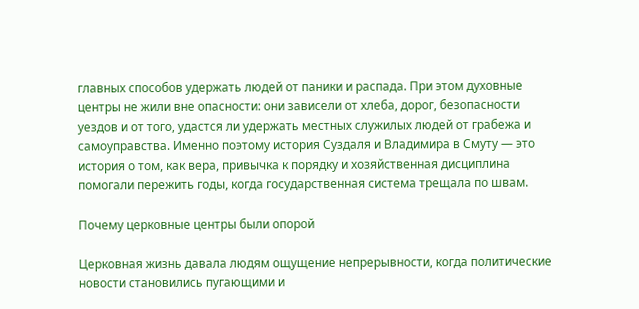главных способов удержать людей от паники и распада. При этом духовные центры не жили вне опасности: они зависели от хлеба, дорог, безопасности уездов и от того, удастся ли удержать местных служилых людей от грабежа и самоуправства. Именно поэтому история Суздаля и Владимира в Смуту — это история о том, как вера, привычка к порядку и хозяйственная дисциплина помогали пережить годы, когда государственная система трещала по швам.

Почему церковные центры были опорой

Церковная жизнь давала людям ощущение непрерывности, когда политические новости становились пугающими и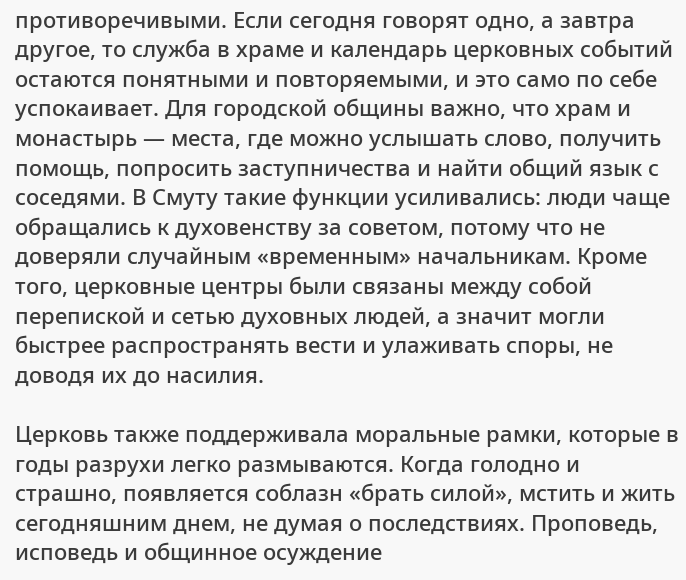противоречивыми. Если сегодня говорят одно, а завтра другое, то служба в храме и календарь церковных событий остаются понятными и повторяемыми, и это само по себе успокаивает. Для городской общины важно, что храм и монастырь — места, где можно услышать слово, получить помощь, попросить заступничества и найти общий язык с соседями. В Смуту такие функции усиливались: люди чаще обращались к духовенству за советом, потому что не доверяли случайным «временным» начальникам. Кроме того, церковные центры были связаны между собой перепиской и сетью духовных людей, а значит могли быстрее распространять вести и улаживать споры, не доводя их до насилия.

Церковь также поддерживала моральные рамки, которые в годы разрухи легко размываются. Когда голодно и страшно, появляется соблазн «брать силой», мстить и жить сегодняшним днем, не думая о последствиях. Проповедь, исповедь и общинное осуждение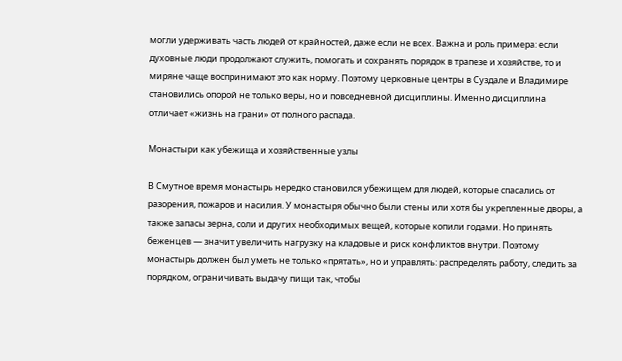могли удерживать часть людей от крайностей, даже если не всех. Важна и роль примера: если духовные люди продолжают служить, помогать и сохранять порядок в трапезе и хозяйстве, то и миряне чаще воспринимают это как норму. Поэтому церковные центры в Суздале и Владимире становились опорой не только веры, но и повседневной дисциплины. Именно дисциплина отличает «жизнь на грани» от полного распада.

Монастыри как убежища и хозяйственные узлы

В Смутное время монастырь нередко становился убежищем для людей, которые спасались от разорения, пожаров и насилия. У монастыря обычно были стены или хотя бы укрепленные дворы, а также запасы зерна, соли и других необходимых вещей, которые копили годами. Но принять беженцев — значит увеличить нагрузку на кладовые и риск конфликтов внутри. Поэтому монастырь должен был уметь не только «прятать», но и управлять: распределять работу, следить за порядком, ограничивать выдачу пищи так, чтобы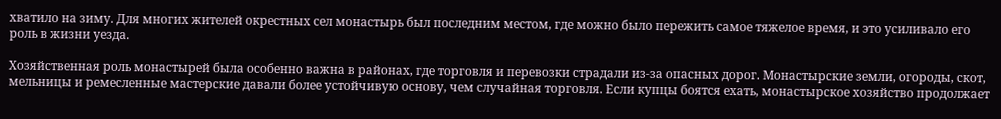хватило на зиму. Для многих жителей окрестных сел монастырь был последним местом, где можно было пережить самое тяжелое время, и это усиливало его роль в жизни уезда.

Хозяйственная роль монастырей была особенно важна в районах, где торговля и перевозки страдали из‑за опасных дорог. Монастырские земли, огороды, скот, мельницы и ремесленные мастерские давали более устойчивую основу, чем случайная торговля. Если купцы боятся ехать, монастырское хозяйство продолжает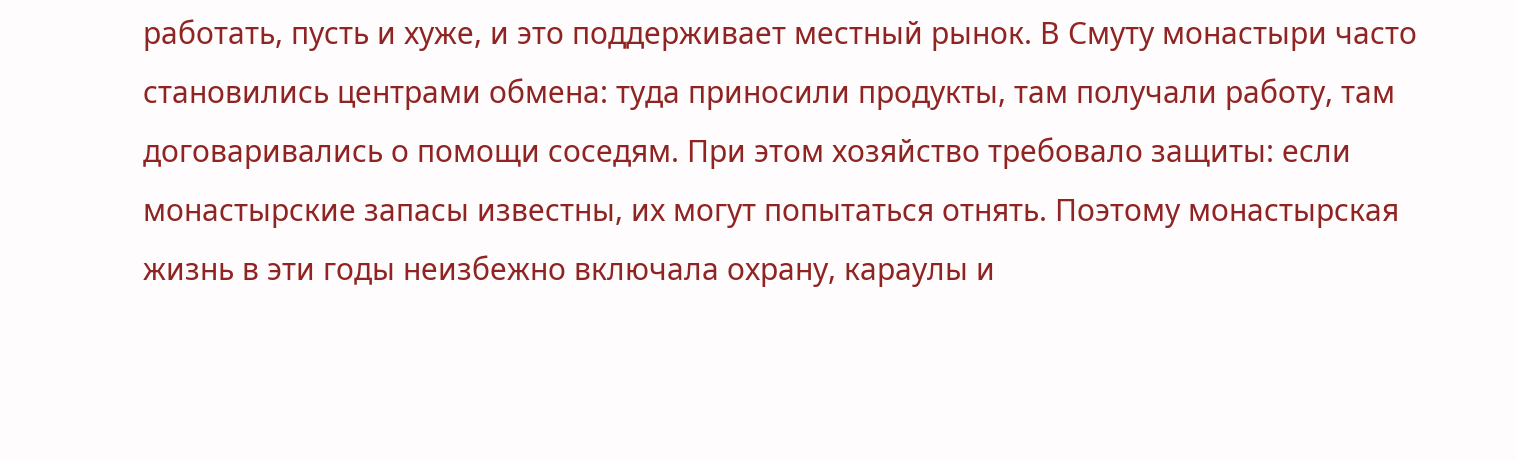работать, пусть и хуже, и это поддерживает местный рынок. В Смуту монастыри часто становились центрами обмена: туда приносили продукты, там получали работу, там договаривались о помощи соседям. При этом хозяйство требовало защиты: если монастырские запасы известны, их могут попытаться отнять. Поэтому монастырская жизнь в эти годы неизбежно включала охрану, караулы и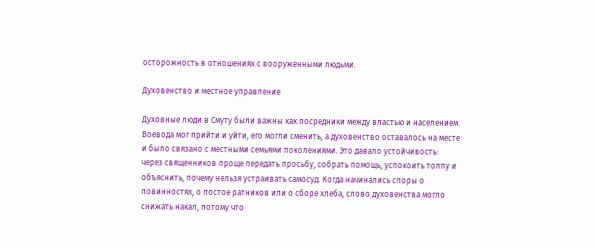осторожность в отношениях с вооруженными людьми.

Духовенство и местное управление

Духовные люди в Смуту были важны как посредники между властью и населением. Воевода мог прийти и уйти, его могли сменить, а духовенство оставалось на месте и было связано с местными семьями поколениями. Это давало устойчивость: через священников проще передать просьбу, собрать помощь, успокоить толпу и объяснить, почему нельзя устраивать самосуд. Когда начинались споры о повинностях, о постое ратников или о сборе хлеба, слово духовенства могло снижать накал, потому что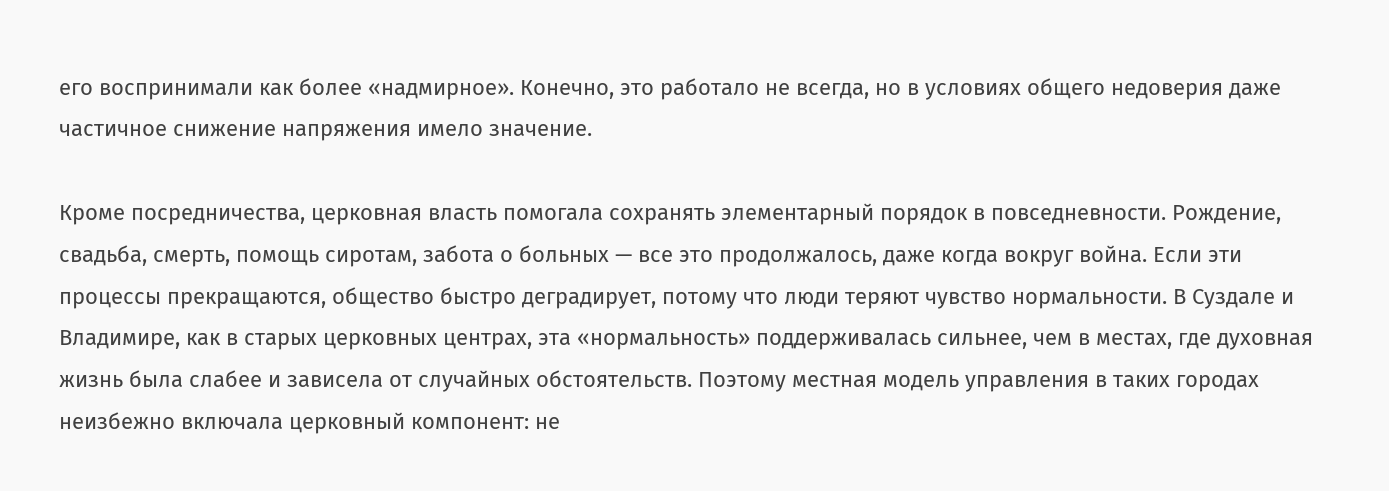его воспринимали как более «надмирное». Конечно, это работало не всегда, но в условиях общего недоверия даже частичное снижение напряжения имело значение.

Кроме посредничества, церковная власть помогала сохранять элементарный порядок в повседневности. Рождение, свадьба, смерть, помощь сиротам, забота о больных — все это продолжалось, даже когда вокруг война. Если эти процессы прекращаются, общество быстро деградирует, потому что люди теряют чувство нормальности. В Суздале и Владимире, как в старых церковных центрах, эта «нормальность» поддерживалась сильнее, чем в местах, где духовная жизнь была слабее и зависела от случайных обстоятельств. Поэтому местная модель управления в таких городах неизбежно включала церковный компонент: не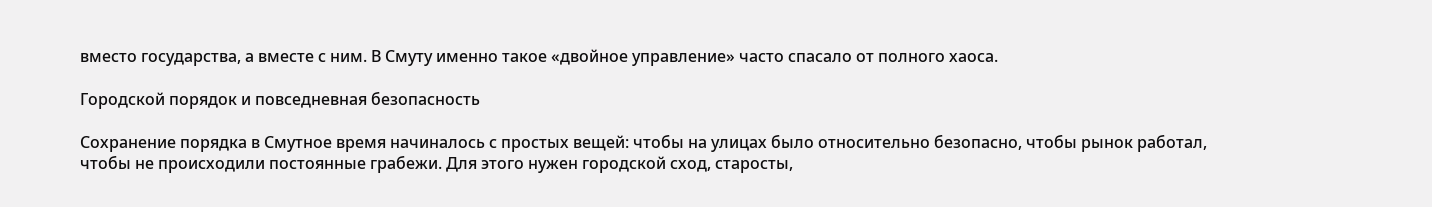вместо государства, а вместе с ним. В Смуту именно такое «двойное управление» часто спасало от полного хаоса.

Городской порядок и повседневная безопасность

Сохранение порядка в Смутное время начиналось с простых вещей: чтобы на улицах было относительно безопасно, чтобы рынок работал, чтобы не происходили постоянные грабежи. Для этого нужен городской сход, старосты,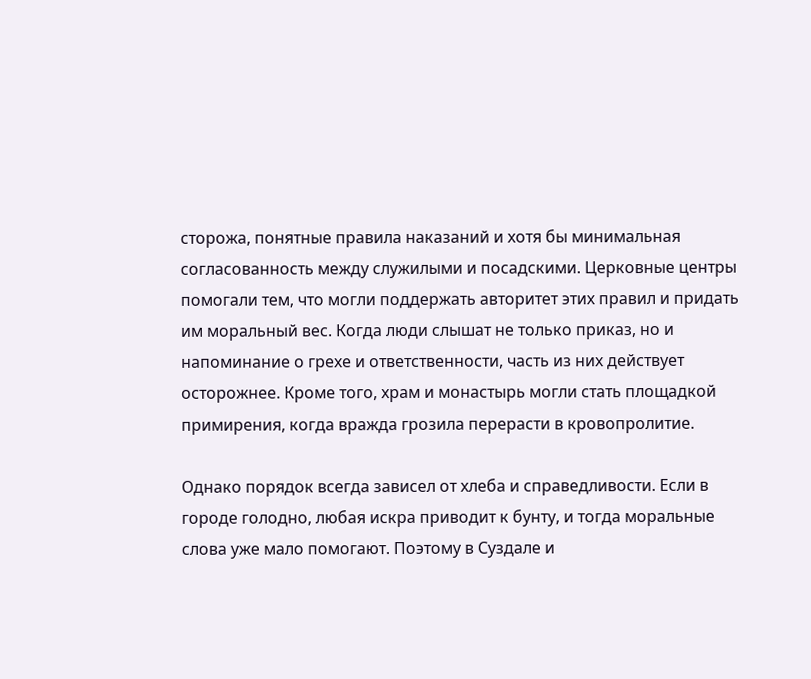сторожа, понятные правила наказаний и хотя бы минимальная согласованность между служилыми и посадскими. Церковные центры помогали тем, что могли поддержать авторитет этих правил и придать им моральный вес. Когда люди слышат не только приказ, но и напоминание о грехе и ответственности, часть из них действует осторожнее. Кроме того, храм и монастырь могли стать площадкой примирения, когда вражда грозила перерасти в кровопролитие.

Однако порядок всегда зависел от хлеба и справедливости. Если в городе голодно, любая искра приводит к бунту, и тогда моральные слова уже мало помогают. Поэтому в Суздале и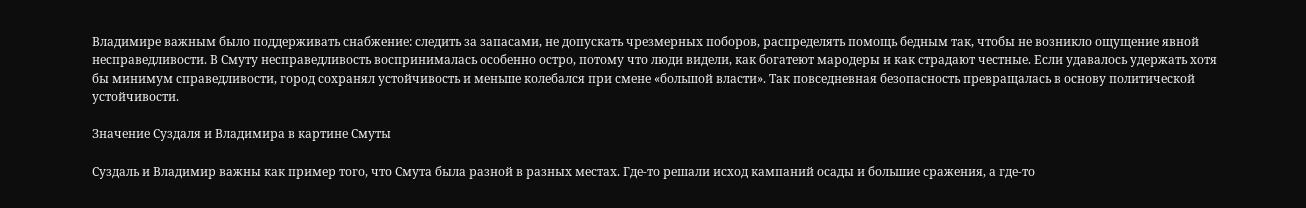Владимире важным было поддерживать снабжение: следить за запасами, не допускать чрезмерных поборов, распределять помощь бедным так, чтобы не возникло ощущение явной несправедливости. В Смуту несправедливость воспринималась особенно остро, потому что люди видели, как богатеют мародеры и как страдают честные. Если удавалось удержать хотя бы минимум справедливости, город сохранял устойчивость и меньше колебался при смене «большой власти». Так повседневная безопасность превращалась в основу политической устойчивости.

Значение Суздаля и Владимира в картине Смуты

Суздаль и Владимир важны как пример того, что Смута была разной в разных местах. Где‑то решали исход кампаний осады и большие сражения, а где‑то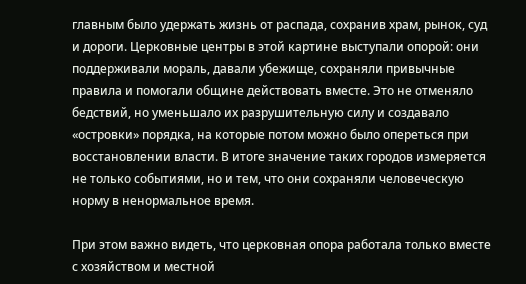главным было удержать жизнь от распада, сохранив храм, рынок, суд и дороги. Церковные центры в этой картине выступали опорой: они поддерживали мораль, давали убежище, сохраняли привычные правила и помогали общине действовать вместе. Это не отменяло бедствий, но уменьшало их разрушительную силу и создавало «островки» порядка, на которые потом можно было опереться при восстановлении власти. В итоге значение таких городов измеряется не только событиями, но и тем, что они сохраняли человеческую норму в ненормальное время.

При этом важно видеть, что церковная опора работала только вместе с хозяйством и местной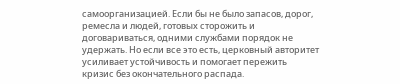самоорганизацией. Если бы не было запасов, дорог, ремесла и людей, готовых сторожить и договариваться, одними службами порядок не удержать. Но если все это есть, церковный авторитет усиливает устойчивость и помогает пережить кризис без окончательного распада.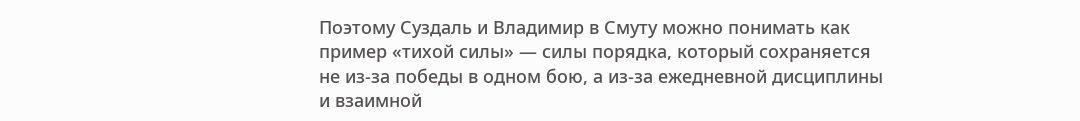Поэтому Суздаль и Владимир в Смуту можно понимать как пример «тихой силы» — силы порядка, который сохраняется не из‑за победы в одном бою, а из‑за ежедневной дисциплины и взаимной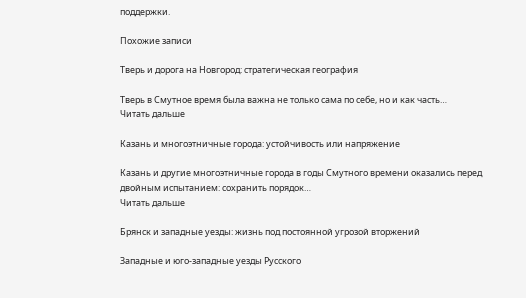поддержки.

Похожие записи

Тверь и дорога на Новгород: стратегическая география

Тверь в Смутное время была важна не только сама по себе, но и как часть…
Читать дальше

Казань и многоэтничные города: устойчивость или напряжение

Казань и другие многоэтничные города в годы Смутного времени оказались перед двойным испытанием: сохранить порядок…
Читать дальше

Брянск и западные уезды: жизнь под постоянной угрозой вторжений

Западные и юго-западные уезды Русского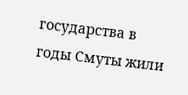государства в годы Смуты жили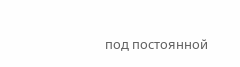под постоянной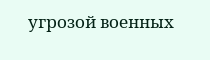угрозой военных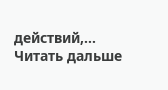действий,…
Читать дальше